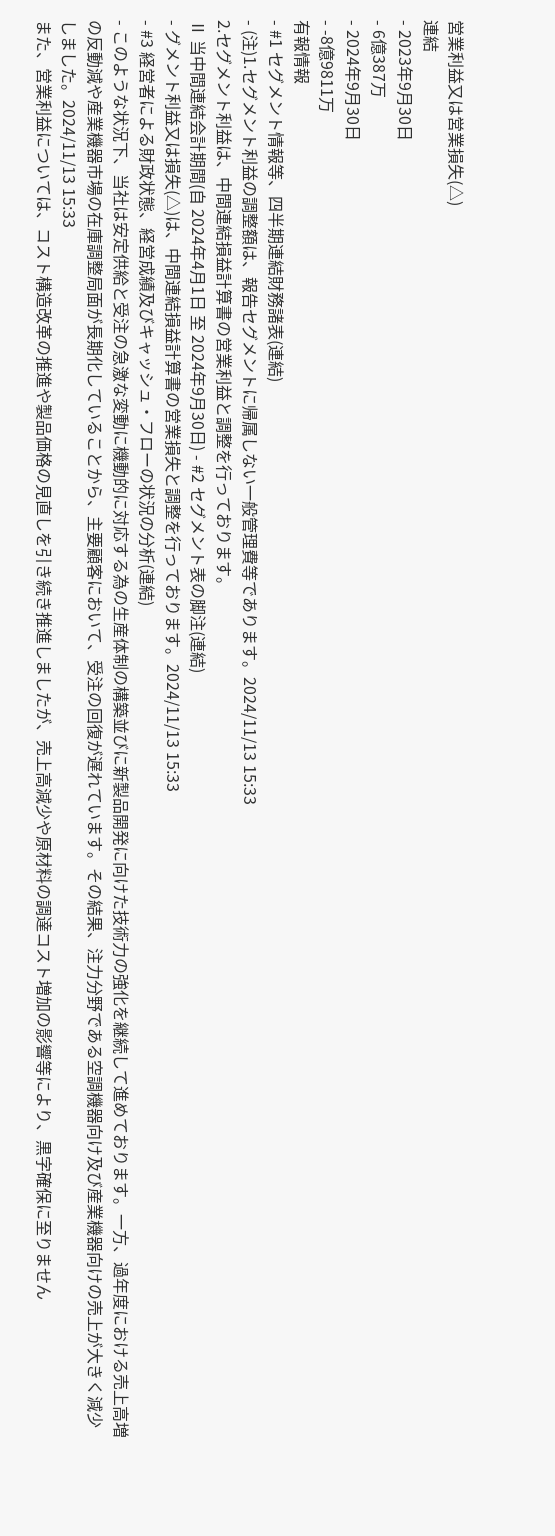営業利益又は営業損失(△)
連結
- 2023年9月30日
- 6億387万
- 2024年9月30日
- -8億9811万
有報情報
- #1 セグメント情報等、四半期連結財務諸表(連結)
- (注)1.セグメント利益の調整額は、報告セグメントに帰属しない一般管理費等であります。2024/11/13 15:33
2.セグメント利益は、中間連結損益計算書の営業利益と調整を行っております。
Ⅱ 当中間連結会計期間(自 2024年4月1日 至 2024年9月30日) - #2 セグメント表の脚注(連結)
- グメント利益又は損失(△)は、中間連結損益計算書の営業損失と調整を行っております。2024/11/13 15:33
- #3 経営者による財政状態、経営成績及びキャッシュ・フローの状況の分析(連結)
- このような状況下、当社は安定供給と受注の急激な変動に機動的に対応する為の生産体制の構築並びに新製品開発に向けた技術力の強化を継続して進めております。一方、過年度における売上高増の反動減や産業機器市場の在庫調整局面が長期化していることから、主要顧客において、受注の回復が遅れています。その結果、注力分野である空調機器向け及び産業機器向けの売上が大きく減少しました。2024/11/13 15:33
また、営業利益については、コスト構造改革の推進や製品価格の見直しを引き続き推進しましたが、売上高減少や原材料の調達コスト増加の影響等により、黒字確保に至りません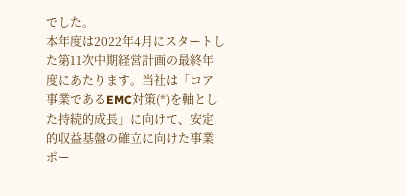でした。
本年度は2022年4月にスタートした第11次中期経営計画の最終年度にあたります。当社は「コア事業であるEMC対策(*)を軸とした持続的成長」に向けて、安定的収益基盤の確立に向けた事業ポー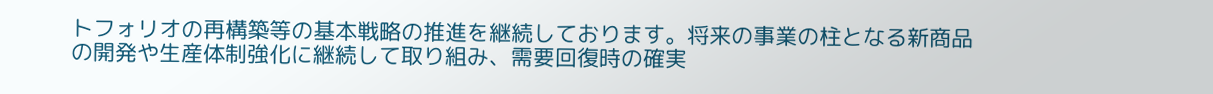トフォリオの再構築等の基本戦略の推進を継続しております。将来の事業の柱となる新商品の開発や生産体制強化に継続して取り組み、需要回復時の確実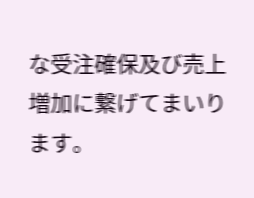な受注確保及び売上増加に繋げてまいります。